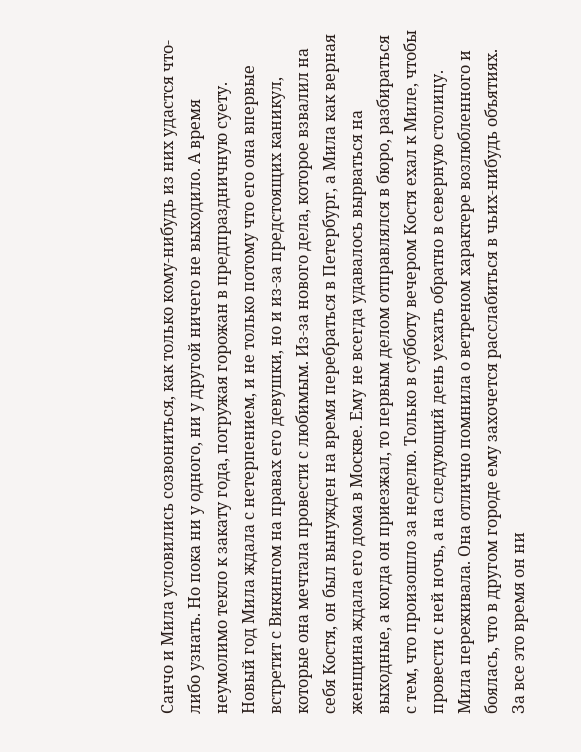Санчо и Мила условились созвониться, как только кому-нибудь из них удастся что-либо узнать. Но пока ни у одного, ни у другой ничего не выходило. А время неумолимо текло к закату года, погружая горожан в предпраздничную суету.
Новый год Мила ждала с нетерпением, и не только потому что его она впервые встретит с Викингом на правах его девушки, но и из-за предстоящих каникул, которые она мечтала провести с любимым. Из-за нового дела, которое взвалил на себя Костя, он был вынужден на время перебраться в Петербург, а Мила как верная женщина ждала его дома в Москве. Ему не всегда удавалось вырваться на выходные, а когда он приезжал, то первым делом отправлялся в бюро, разбираться с тем, что произошло за неделю. Только в субботу вечером Костя ехал к Миле, чтобы провести с ней ночь, а на следующий день уехать обратно в северную столицу.
Мила переживала. Она отлично помнила о ветреном характере возлюбленного и боялась, что в другом городе ему захочется расслабиться в чьих-нибудь объятиях. За все это время он ни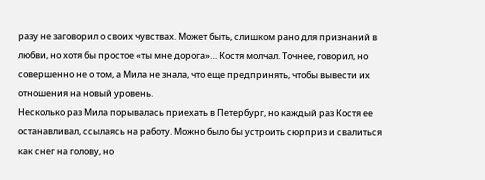разу не заговорил о своих чувствах. Может быть, слишком рано для признаний в любви, но хотя бы простое «ты мне дорога»… Костя молчал. Точнее, говорил, но совершенно не о том, а Мила не знала, что еще предпринять, чтобы вывести их отношения на новый уровень.
Несколько раз Мила порывалась приехать в Петербург, но каждый раз Костя ее останавливал, ссылаясь на работу. Можно было бы устроить сюрприз и свалиться как снег на голову, но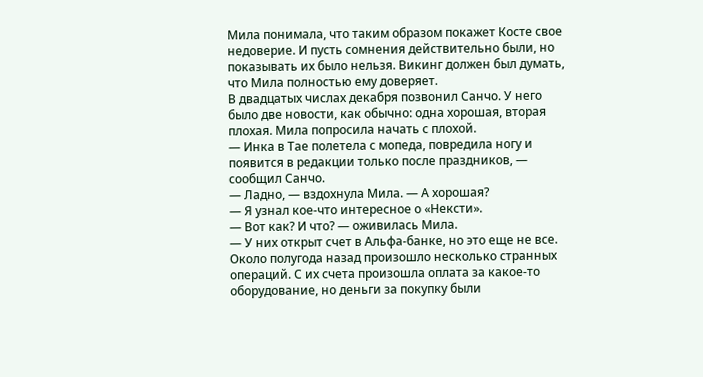Мила понимала, что таким образом покажет Косте свое недоверие. И пусть сомнения действительно были, но показывать их было нельзя. Викинг должен был думать, что Мила полностью ему доверяет.
В двадцатых числах декабря позвонил Санчо. У него было две новости, как обычно: одна хорошая, вторая плохая. Мила попросила начать с плохой.
— Инка в Тае полетела с мопеда, повредила ногу и появится в редакции только после праздников, — сообщил Санчо.
— Ладно, — вздохнула Мила. — А хорошая?
— Я узнал кое-что интересное о «Нексти».
— Вот как? И что? — оживилась Мила.
— У них открыт счет в Альфа-банке, но это еще не все. Около полугода назад произошло несколько странных операций. С их счета произошла оплата за какое-то оборудование, но деньги за покупку были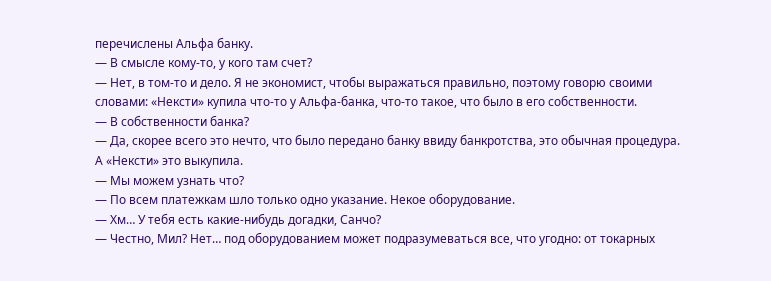перечислены Альфа банку.
— В смысле кому-то, у кого там счет?
— Нет, в том-то и дело. Я не экономист, чтобы выражаться правильно, поэтому говорю своими словами: «Нексти» купила что-то у Альфа-банка, что-то такое, что было в его собственности.
— В собственности банка?
— Да, скорее всего это нечто, что было передано банку ввиду банкротства, это обычная процедура. А «Нексти» это выкупила.
— Мы можем узнать что?
— По всем платежкам шло только одно указание. Некое оборудование.
— Хм… У тебя есть какие-нибудь догадки, Санчо?
— Честно, Мил? Нет… под оборудованием может подразумеваться все, что угодно: от токарных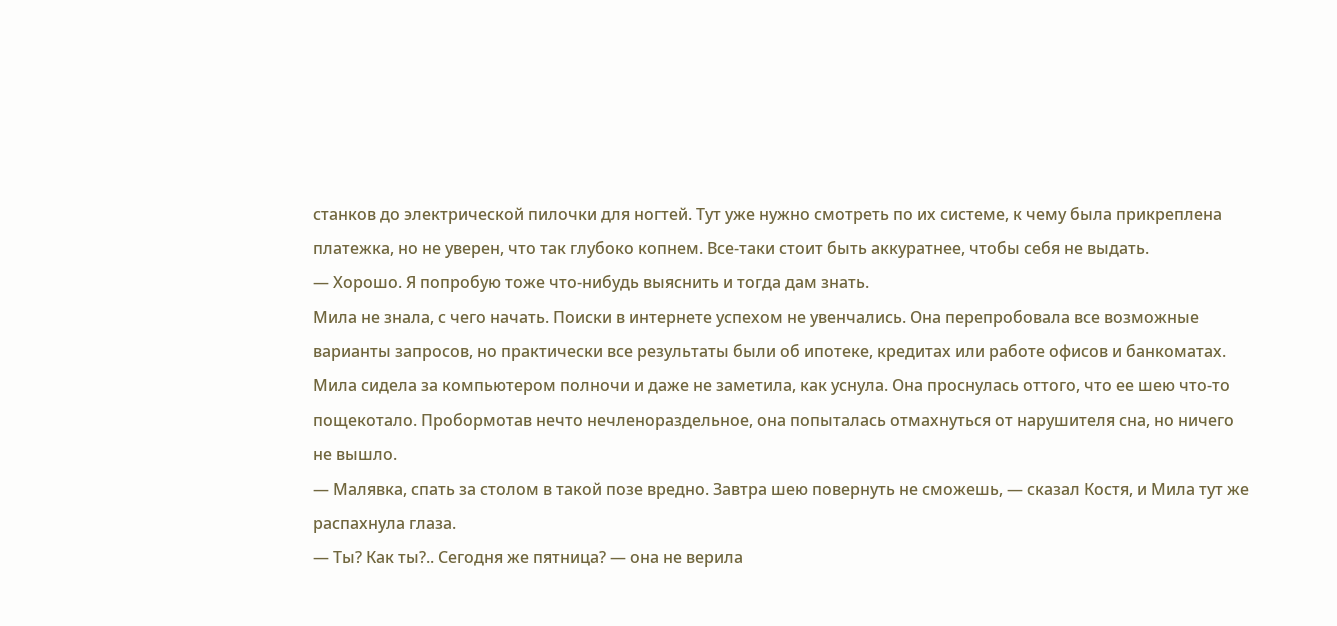станков до электрической пилочки для ногтей. Тут уже нужно смотреть по их системе, к чему была прикреплена платежка, но не уверен, что так глубоко копнем. Все-таки стоит быть аккуратнее, чтобы себя не выдать.
— Хорошо. Я попробую тоже что-нибудь выяснить и тогда дам знать.
Мила не знала, с чего начать. Поиски в интернете успехом не увенчались. Она перепробовала все возможные варианты запросов, но практически все результаты были об ипотеке, кредитах или работе офисов и банкоматах. Мила сидела за компьютером полночи и даже не заметила, как уснула. Она проснулась оттого, что ее шею что-то пощекотало. Пробормотав нечто нечленораздельное, она попыталась отмахнуться от нарушителя сна, но ничего не вышло.
— Малявка, спать за столом в такой позе вредно. Завтра шею повернуть не сможешь, — сказал Костя, и Мила тут же распахнула глаза.
— Ты? Как ты?.. Сегодня же пятница? — она не верила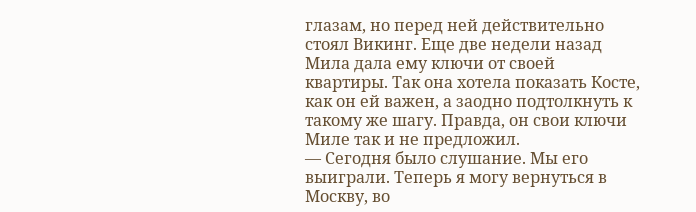глазам, но перед ней действительно стоял Викинг. Еще две недели назад Мила дала ему ключи от своей квартиры. Так она хотела показать Косте, как он ей важен, а заодно подтолкнуть к такому же шагу. Правда, он свои ключи Миле так и не предложил.
— Сегодня было слушание. Мы его выиграли. Теперь я могу вернуться в Москву, во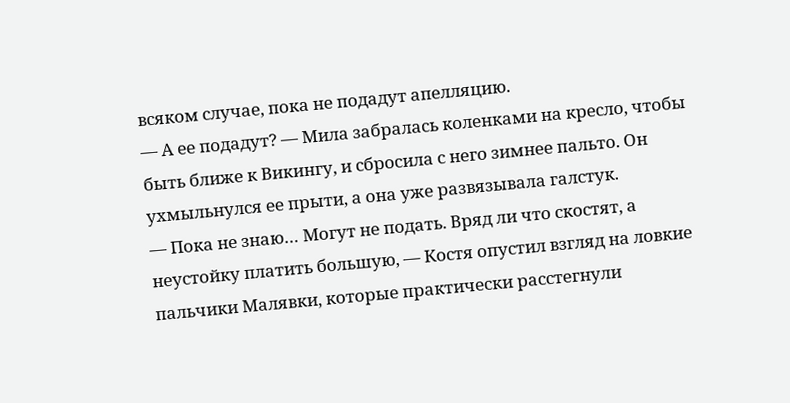всяком случае, пока не подадут апелляцию.
— А ее подадут? — Мила забралась коленками на кресло, чтобы быть ближе к Викингу, и сбросила с него зимнее пальто. Он ухмыльнулся ее прыти, а она уже развязывала галстук.
— Пока не знаю… Могут не подать. Вряд ли что скостят, а неустойку платить большую, — Костя опустил взгляд на ловкие пальчики Малявки, которые практически расстегнули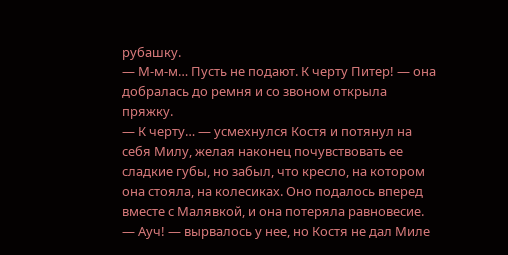рубашку.
— М-м-м… Пусть не подают. К черту Питер! — она добралась до ремня и со звоном открыла пряжку.
— К черту… — усмехнулся Костя и потянул на себя Милу, желая наконец почувствовать ее сладкие губы, но забыл, что кресло, на котором она стояла, на колесиках. Оно подалось вперед вместе с Малявкой, и она потеряла равновесие.
— Ауч! — вырвалось у нее, но Костя не дал Миле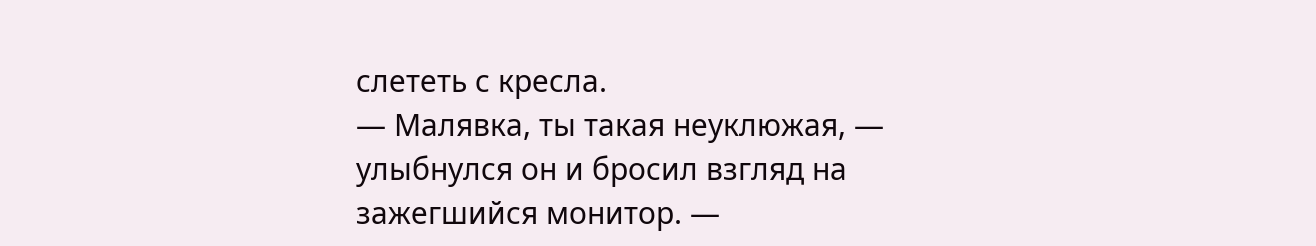слететь с кресла.
— Малявка, ты такая неуклюжая, — улыбнулся он и бросил взгляд на зажегшийся монитор. —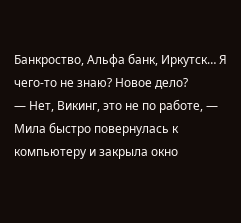Банкроство, Альфа банк, Иркутск… Я чего-то не знаю? Новое дело?
— Нет, Викинг, это не по работе, — Мила быстро повернулась к компьютеру и закрыла окно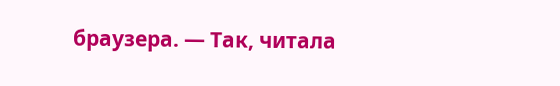браузера. — Так, читала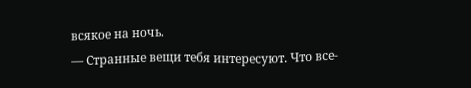всякое на ночь.
— Странные вещи тебя интересуют. Что все-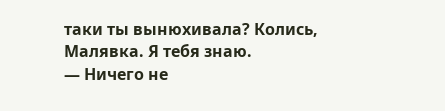таки ты вынюхивала? Колись, Малявка. Я тебя знаю.
— Ничего не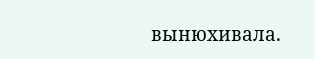вынюхивала.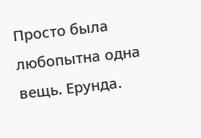Просто была любопытна одна вещь. Ерунда.